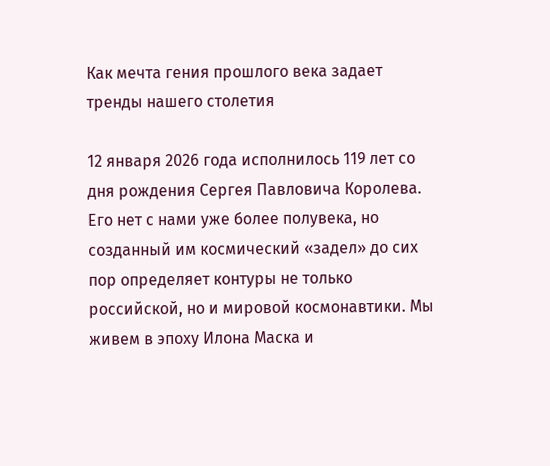Как мечта гения прошлого века задает тренды нашего столетия

12 января 2026 года исполнилось 119 лет со дня рождения Сергея Павловича Королева. Его нет с нами уже более полувека, но созданный им космический «задел» до сих пор определяет контуры не только российской, но и мировой космонавтики. Мы живем в эпоху Илона Маска и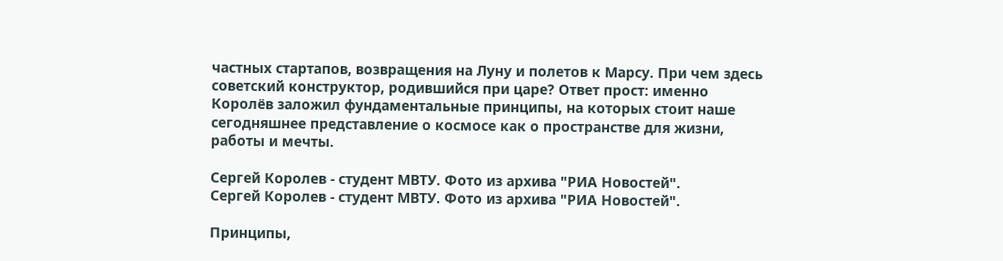частных стартапов, возвращения на Луну и полетов к Марсу. При чем здесь советский конструктор, родившийся при царе? Ответ прост: именно Королёв заложил фундаментальные принципы, на которых стоит наше сегодняшнее представление о космосе как о пространстве для жизни, работы и мечты.

Сергей Королев - студент МВТУ. Фото из архива "РИА Новостей".
Сергей Королев - студент МВТУ. Фото из архива "РИА Новостей".

Принципы,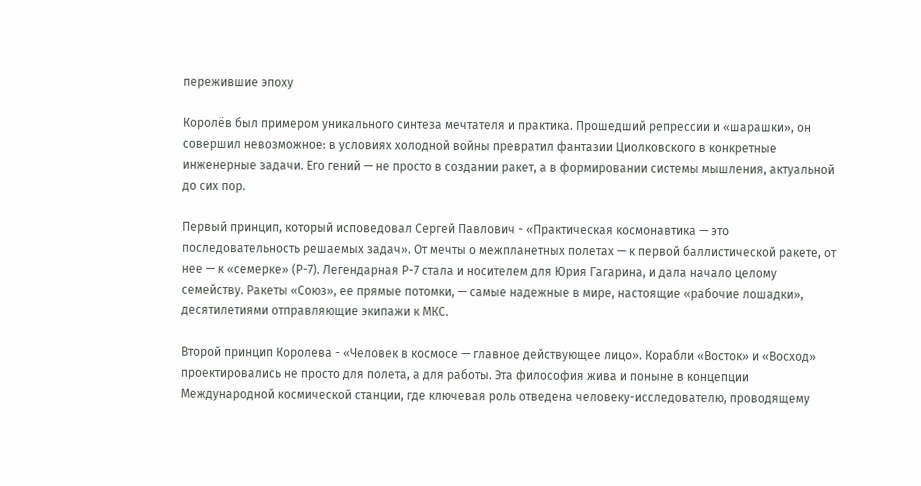пережившие эпоху

Королёв был примером уникального синтеза мечтателя и практика. Прошедший репрессии и «шарашки», он совершил невозможное: в условиях холодной войны превратил фантазии Циолковского в конкретные инженерные задачи. Его гений — не просто в создании ракет, а в формировании системы мышления, актуальной до сих пор.

Первый принцип, который исповедовал Сергей Павлович - «Практическая космонавтика — это последовательность решаемых задач». От мечты о межпланетных полетах — к первой баллистической ракете, от нее — к «семерке» (Р-7). Легендарная Р-7 стала и носителем для Юрия Гагарина, и дала начало целому семейству. Ракеты «Союз», ее прямые потомки, — самые надежные в мире, настоящие «рабочие лошадки», десятилетиями отправляющие экипажи к МКС.

Второй принцип Королева - «Человек в космосе — главное действующее лицо». Корабли «Восток» и «Восход» проектировались не просто для полета, а для работы. Эта философия жива и поныне в концепции Международной космической станции, где ключевая роль отведена человеку-исследователю, проводящему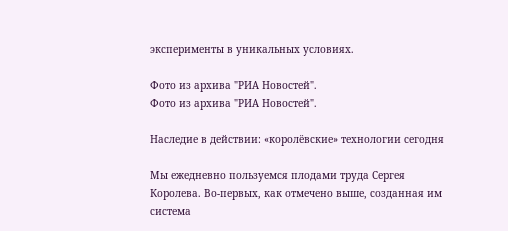эксперименты в уникальных условиях.

Фото из архива "РИА Новостей".
Фото из архива "РИА Новостей".

Наследие в действии: «королёвские» технологии сегодня

Мы ежедневно пользуемся плодами труда Сергея Королева. Во-первых, как отмечено выше, созданная им система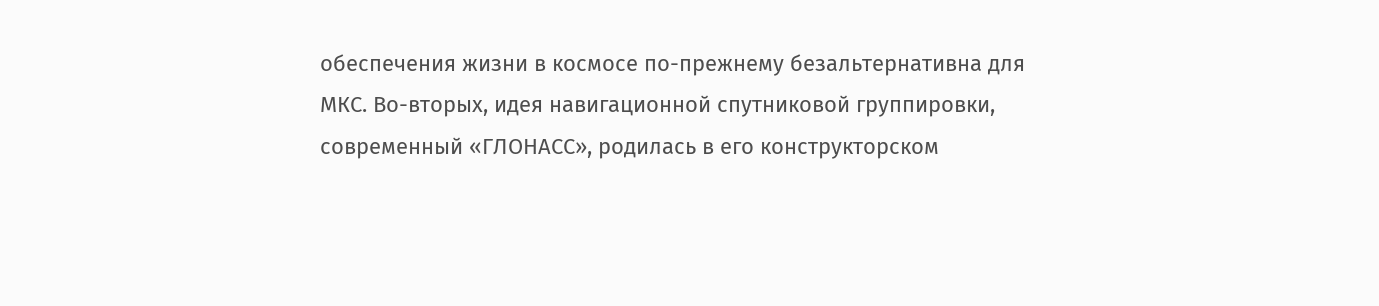обеспечения жизни в космосе по-прежнему безальтернативна для МКС. Во-вторых, идея навигационной спутниковой группировки, современный «ГЛОНАСС», родилась в его конструкторском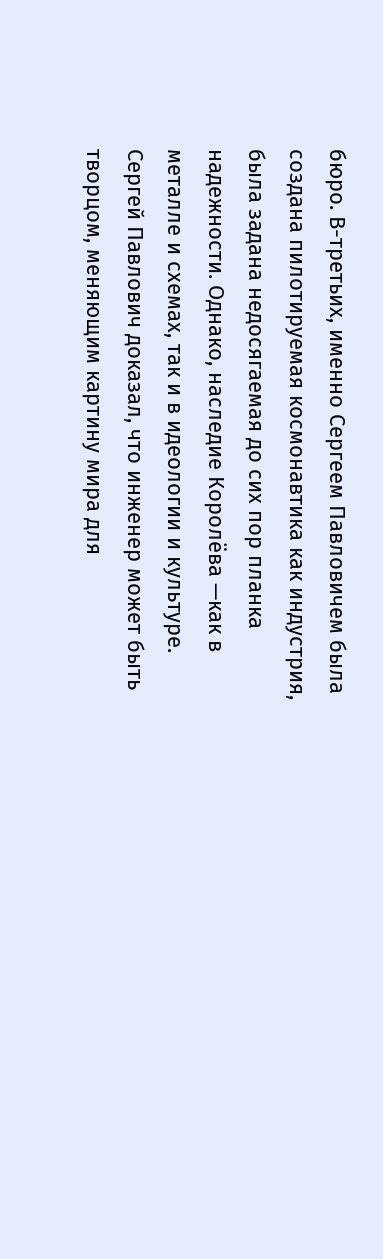бюро. В-третьих, именно Сергеем Павловичем была создана пилотируемая космонавтика как индустрия, была задана недосягаемая до сих пор планка надежности. Однако, наследие Королёва —как в металле и схемах, так и в идеологии и культуре. Сергей Павлович доказал, что инженер может быть творцом, меняющим картину мира для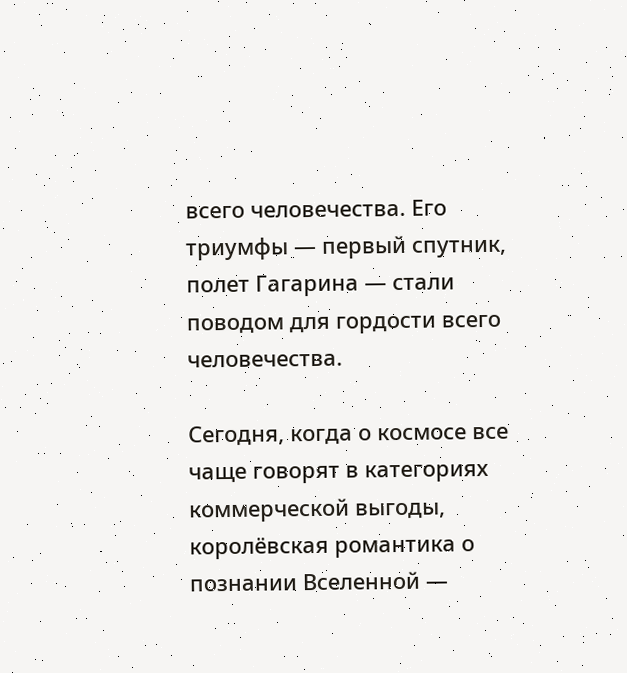всего человечества. Его триумфы — первый спутник, полет Гагарина — стали поводом для гордости всего человечества.

Сегодня, когда о космосе все чаще говорят в категориях коммерческой выгоды, королёвская романтика о познании Вселенной —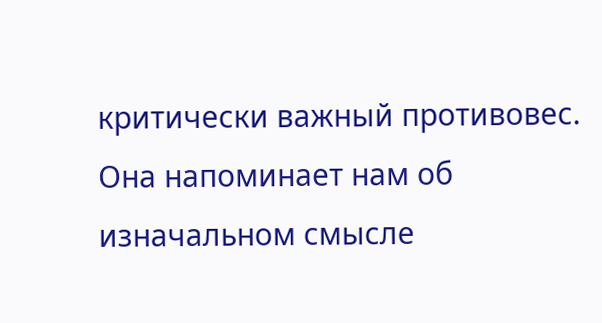критически важный противовес. Она напоминает нам об изначальном смысле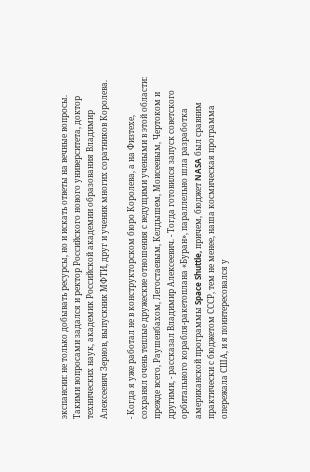экспансии: не только добывать ресурсы, но и искать ответы на вечные вопросы. Такими вопросами задался и ректор Российского нового университета, доктор технических наук, академик Российской академии образования Владимир Алексеевич Зернов, выпускник МФТИ, друг и ученик многих соратников Королева.

- Когда я уже работал не в конструкторском бюро Королева, а на Физтехе, сохранял очень теплые дружеские отношения с ведущими учеными в этой области: прежде всего, Раушенбахом, Легостаевым, Келдышем, Моисеевым, Чертоком и другими, - рассказал Владимир Алексеевич. - Тогда готовился запуск советского орбитального корабля-ракетоплана «Буран», параллельно шла разработка американской программы Space Shuttle, причем, бюджет NASA был сравним практически с бюджетом СССР, тем не менее, наша космическая программа опережала США, и я поинтересовался у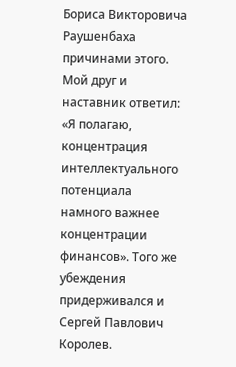Бориса Викторовича Раушенбаха причинами этого. Мой друг и наставник ответил: «Я полагаю, концентрация интеллектуального потенциала намного важнее концентрации финансов». Того же убеждения придерживался и Сергей Павлович Королев.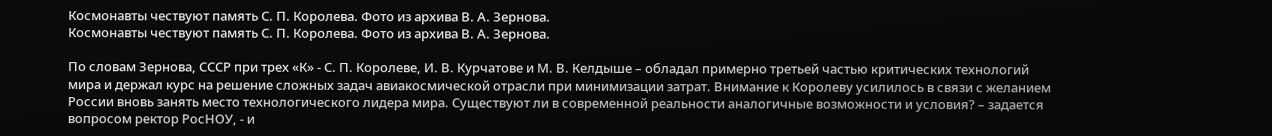Космонавты чествуют память С. П. Королева. Фото из архива В. А. Зернова.
Космонавты чествуют память С. П. Королева. Фото из архива В. А. Зернова.

По словам Зернова, СССР при трех «К» - С. П. Королеве, И. В. Курчатове и М. В. Келдыше – обладал примерно третьей частью критических технологий мира и держал курс на решение сложных задач авиакосмической отрасли при минимизации затрат. Внимание к Королеву усилилось в связи с желанием России вновь занять место технологического лидера мира. Существуют ли в современной реальности аналогичные возможности и условия? – задается вопросом ректор РосНОУ, - и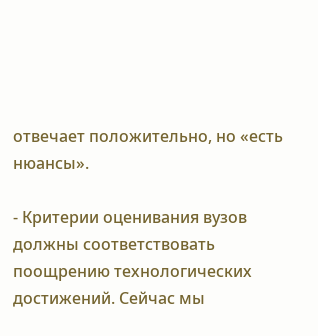отвечает положительно, но «есть нюансы».

- Критерии оценивания вузов должны соответствовать поощрению технологических достижений. Сейчас мы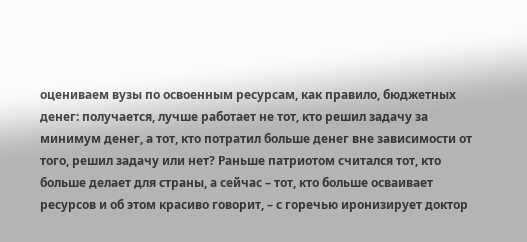оцениваем вузы по освоенным ресурсам, как правило, бюджетных денег: получается, лучше работает не тот, кто решил задачу за минимум денег, а тот, кто потратил больше денег вне зависимости от того, решил задачу или нет? Раньше патриотом считался тот, кто больше делает для страны, а сейчас – тот, кто больше осваивает ресурсов и об этом красиво говорит, – с горечью иронизирует доктор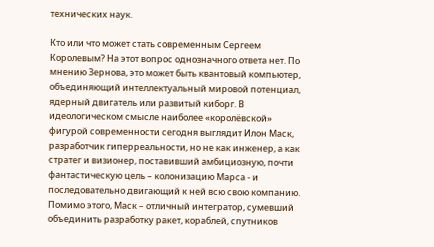технических наук.

Кто или что может стать современным Сергеем Королевым? На этот вопрос однозначного ответа нет. По мнению Зернова, это может быть квантовый компьютер, объединяющий интеллектуальный мировой потенциал, ядерный двигатель или развитый киборг. В идеологическом смысле наиболее «королёвской» фигурой современности сегодня выглядит Илон Маск, разработчик гиперреальности, но не как инженер, а как стратег и визионер, поставивший амбициозную, почти фантастическую цель – колонизацию Марса - и последовательно двигающий к ней всю свою компанию. Помимо этого, Маск – отличный интегратор, сумевший объединить разработку ракет, кораблей, спутников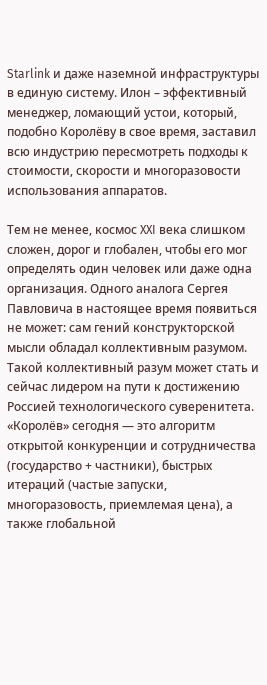Starlink и даже наземной инфраструктуры в единую систему. Илон – эффективный менеджер, ломающий устои, который, подобно Королёву в свое время, заставил всю индустрию пересмотреть подходы к стоимости, скорости и многоразовости использования аппаратов.

Тем не менее, космос XXI века слишком сложен, дорог и глобален, чтобы его мог определять один человек или даже одна организация. Одного аналога Сергея Павловича в настоящее время появиться не может: сам гений конструкторской мысли обладал коллективным разумом. Такой коллективный разум может стать и сейчас лидером на пути к достижению Россией технологического суверенитета. «Королёв» сегодня — это алгоритм открытой конкуренции и сотрудничества (государство + частники), быстрых итераций (частые запуски, многоразовость, приемлемая цена), а также глобальной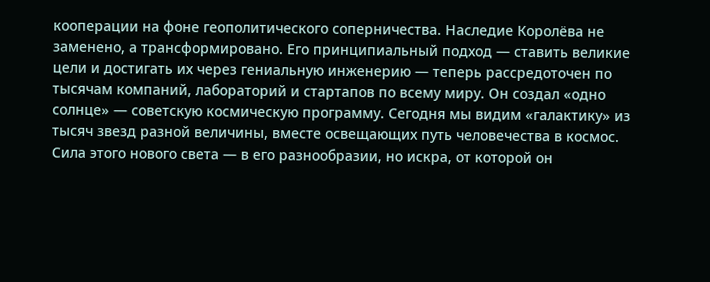кооперации на фоне геополитического соперничества. Наследие Королёва не заменено, а трансформировано. Его принципиальный подход — ставить великие цели и достигать их через гениальную инженерию — теперь рассредоточен по тысячам компаний, лабораторий и стартапов по всему миру. Он создал «одно солнце» — советскую космическую программу. Сегодня мы видим «галактику» из тысяч звезд разной величины, вместе освещающих путь человечества в космос. Сила этого нового света — в его разнообразии, но искра, от которой он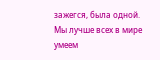зажегся, была одной. Мы лучше всех в мире умеем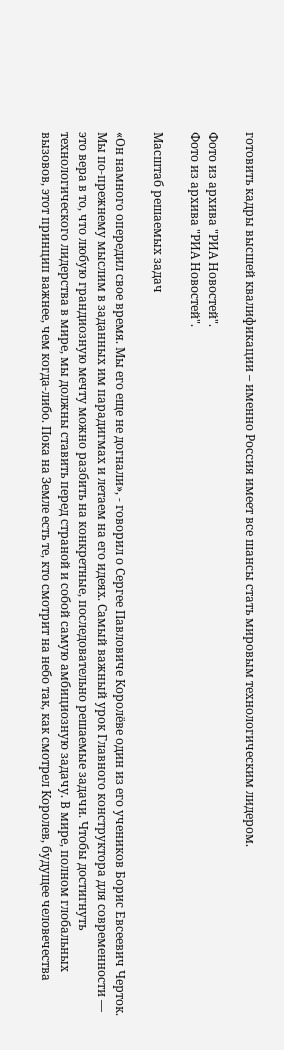готовить кадры высшей квалификации – именно Россия имеет все шансы стать мировым технологическим лидером.

Фото из архива "РИА Новостей".
Фото из архива "РИА Новостей".

Масштаб решаемых задач

«Он намного опередил свое время. Мы его еще не догнали», - говорил о Сергее Павловиче Королёве один из его учеников Борис Евсеевич Черток. Мы по-прежнему мыслим в заданных им парадигмах и летаем на его идеях. Самый важный урок Главного конструктора для современности — это вера в то, что любую грандиозную мечту можно разбить на конкретные, последовательно решаемые задачи. Чтобы достигнуть технологического лидерства в мире, мы должны ставить перед страной и собой самую амбициозную задачу. В мире, полном глобальных вызовов, этот принцип важнее, чем когда-либо. Пока на Земле есть те, кто смотрит на небо так, как смотрел Королев, будущее человечества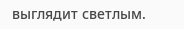выглядит светлым.